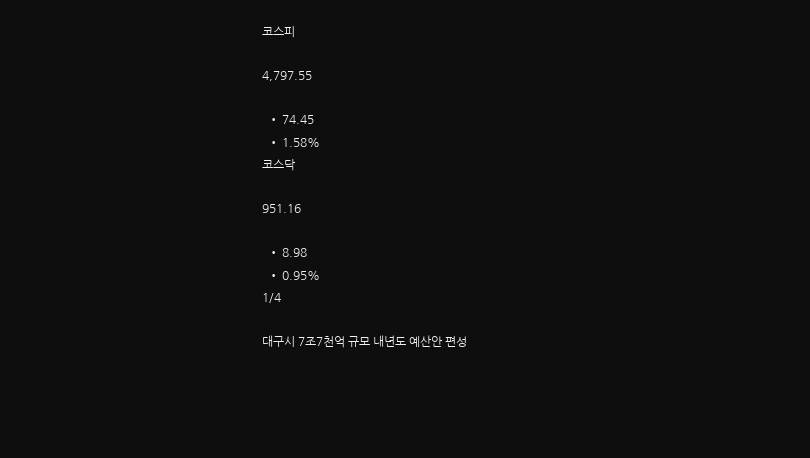코스피

4,797.55

  • 74.45
  • 1.58%
코스닥

951.16

  • 8.98
  • 0.95%
1/4

대구시 7조7천억 규모 내년도 예산안 편성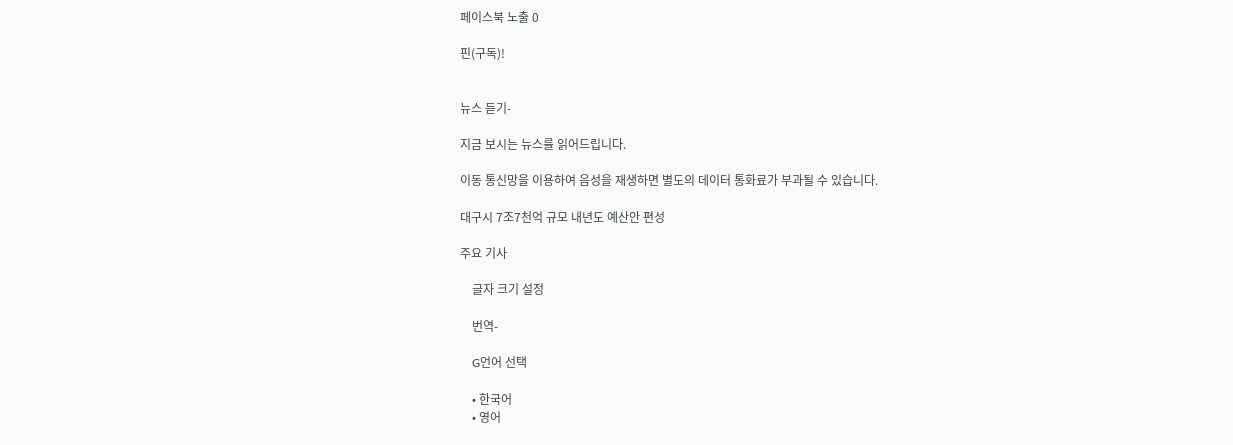페이스북 노출 0

핀(구독)!


뉴스 듣기-

지금 보시는 뉴스를 읽어드립니다.

이동 통신망을 이용하여 음성을 재생하면 별도의 데이터 통화료가 부과될 수 있습니다.

대구시 7조7천억 규모 내년도 예산안 편성

주요 기사

    글자 크기 설정

    번역-

    G언어 선택

    • 한국어
    • 영어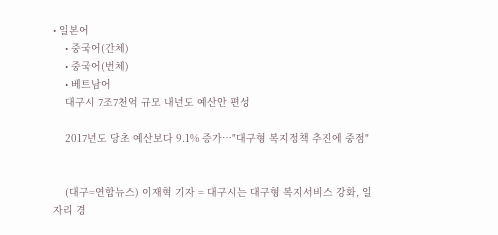• 일본어
    • 중국어(간체)
    • 중국어(번체)
    • 베트남어
    대구시 7조7천억 규모 내년도 예산안 편성

    2017년도 당초 예산보다 9.1% 증가…"대구형 복지정책 추진에 중점"


    (대구=연합뉴스) 이재혁 기자 = 대구시는 대구형 복지서비스 강화, 일자리 경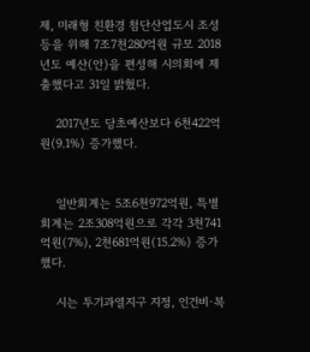제, 미래형 친환경 첨단산업도시 조성 등을 위해 7조7천280억원 규모 2018년도 예산(안)을 편성해 시의회에 제출했다고 31일 밝혔다.

    2017년도 당초예산보다 6천422억원(9.1%) 증가했다.


    일반회계는 5조6천972억원, 특별회계는 2조308억원으로 각각 3천741억원(7%), 2천681억원(15.2%) 증가했다.

    시는 투기과열지구 지정, 인건비·복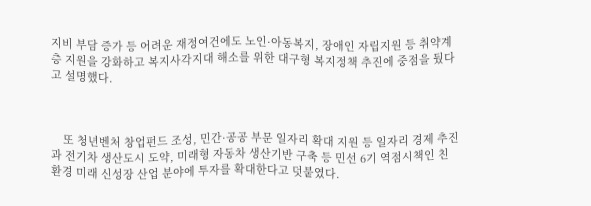지비 부담 증가 등 어려운 재정여건에도 노인·아동복지, 장애인 자립지원 등 취약계층 지원을 강화하고 복지사각지대 해소를 위한 대구형 복지정책 추진에 중점을 뒀다고 설명했다.



    또 청년벤처 창업펀드 조성, 민간·공공 부문 일자리 확대 지원 등 일자리 경제 추진과 전기차 생산도시 도약, 미래형 자동차 생산기반 구축 등 민선 6기 역점시책인 친환경 미래 신성장 산업 분야에 투자를 확대한다고 덧붙였다.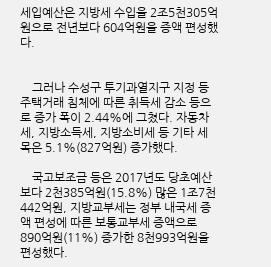세입예산은 지방세 수입을 2조5천305억원으로 전년보다 604억원을 증액 편성했다.


    그러나 수성구 투기과열지구 지정 등 주택거래 침체에 따른 취득세 감소 등으로 증가 폭이 2.44%에 그쳤다. 자동차세, 지방소득세, 지방소비세 등 기타 세목은 5.1%(827억원) 증가했다.

    국고보조금 등은 2017년도 당초예산보다 2천385억원(15.8%) 많은 1조7천442억원, 지방교부세는 정부 내국세 증액 편성에 따른 보통교부세 증액으로 890억원(11%) 증가한 8천993억원을 편성했다.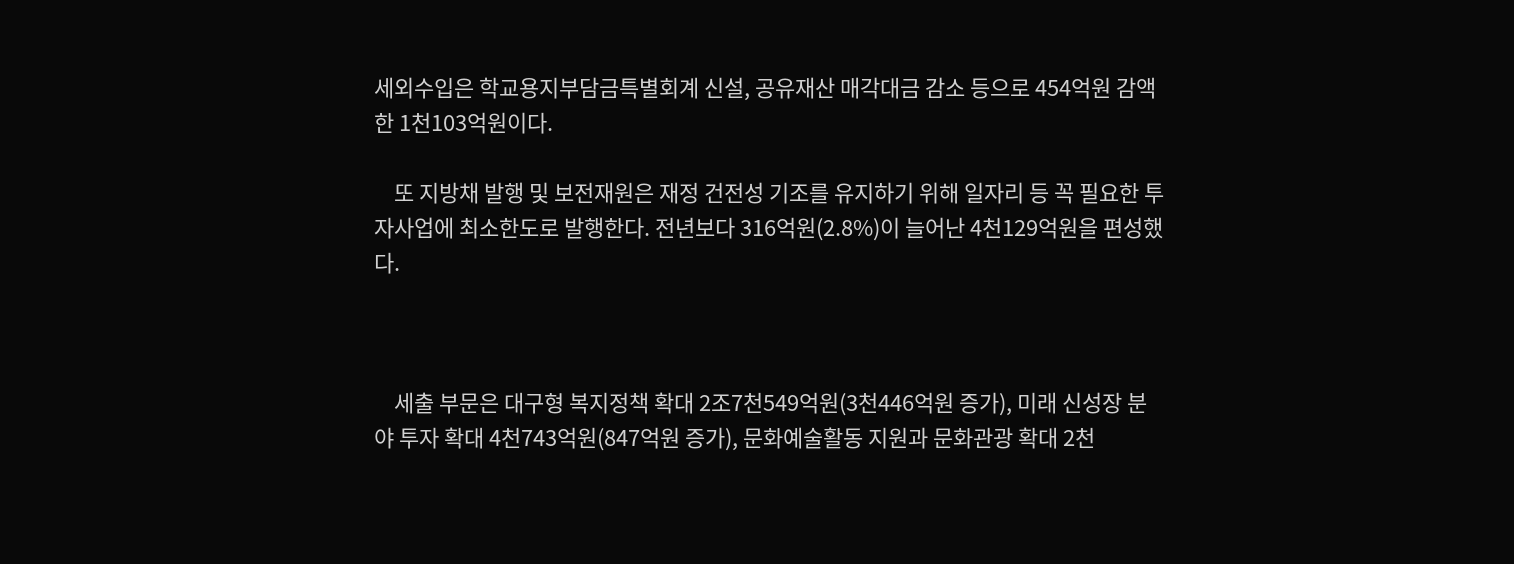세외수입은 학교용지부담금특별회계 신설, 공유재산 매각대금 감소 등으로 454억원 감액한 1천103억원이다.

    또 지방채 발행 및 보전재원은 재정 건전성 기조를 유지하기 위해 일자리 등 꼭 필요한 투자사업에 최소한도로 발행한다. 전년보다 316억원(2.8%)이 늘어난 4천129억원을 편성했다.



    세출 부문은 대구형 복지정책 확대 2조7천549억원(3천446억원 증가), 미래 신성장 분야 투자 확대 4천743억원(847억원 증가), 문화예술활동 지원과 문화관광 확대 2천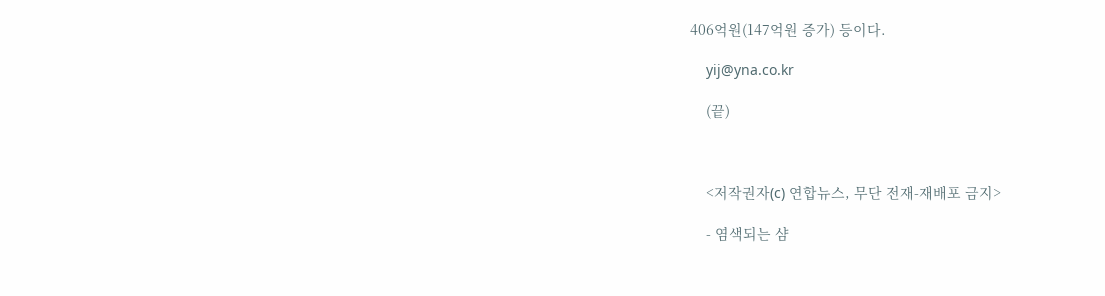406억원(147억원 증가) 등이다.

    yij@yna.co.kr

    (끝)



    <저작권자(c) 연합뉴스, 무단 전재-재배포 금지>

    - 염색되는 샴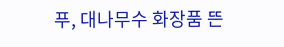푸, 대나무수 화장품 뜬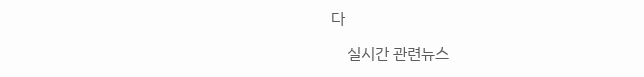다

    실시간 관련뉴스